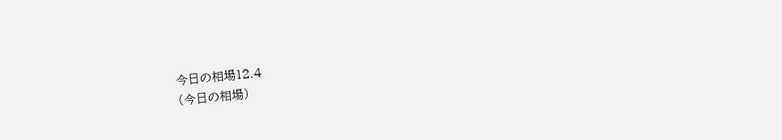今日の相場12.4
(今日の相場)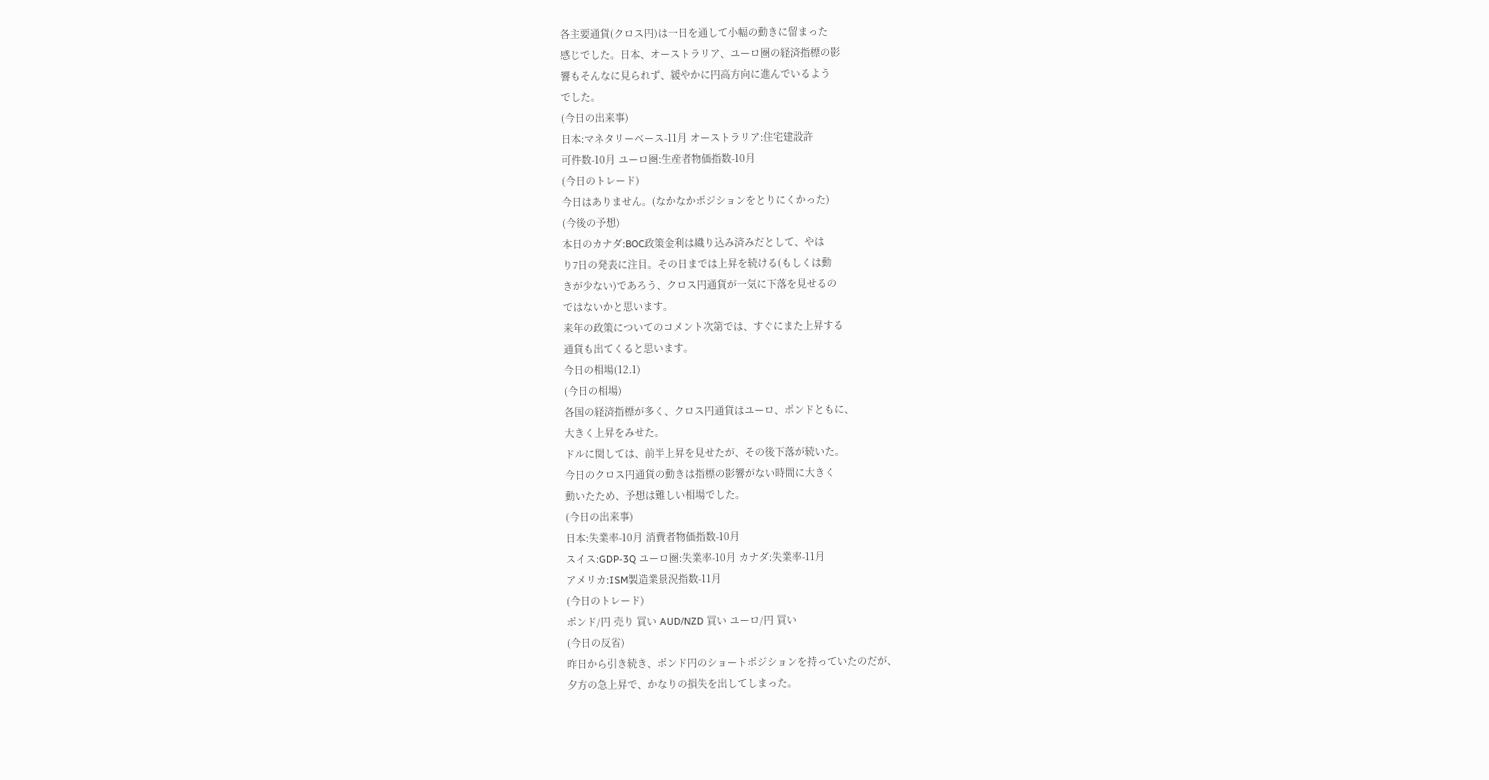各主要通貨(クロス円)は一日を通して小幅の動きに留まった
感じでした。日本、オーストラリア、ユーロ圏の経済指標の影
響もそんなに見られず、緩やかに円高方向に進んでいるよう
でした。
(今日の出来事)
日本:マネタリーベース-11月 オーストラリア:住宅建設許
可件数-10月 ユーロ圏:生産者物価指数-10月
(今日のトレード)
今日はありません。(なかなかポジションをとりにくかった)
(今後の予想)
本日のカナダ:BOC政策金利は織り込み済みだとして、やは
り7日の発表に注目。その日までは上昇を続ける(もしくは動
きが少ない)であろう、クロス円通貨が一気に下落を見せるの
ではないかと思います。
来年の政策についてのコメント次第では、すぐにまた上昇する
通貨も出てくると思います。
今日の相場(12.1)
(今日の相場)
各国の経済指標が多く、クロス円通貨はユーロ、ポンドともに、
大きく上昇をみせた。
ドルに関しては、前半上昇を見せたが、その後下落が続いた。
今日のクロス円通貨の動きは指標の影響がない時間に大きく
動いたため、予想は難しい相場でした。
(今日の出来事)
日本:失業率-10月 消費者物価指数-10月
スイス:GDP-3Q ユーロ圏:失業率-10月 カナダ:失業率-11月
アメリカ:ISM製造業景況指数-11月
(今日のトレード)
ポンド/円 売り 買い AUD/NZD 買い ユーロ/円 買い
(今日の反省)
昨日から引き続き、ポンド円のショートポジションを持っていたのだが、
夕方の急上昇で、かなりの損失を出してしまった。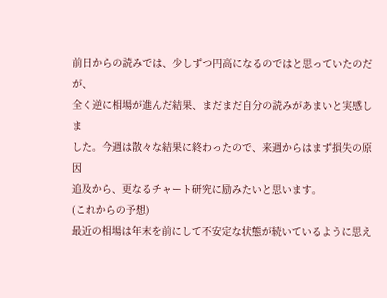前日からの読みでは、少しずつ円高になるのではと思っていたのだが、
全く逆に相場が進んだ結果、まだまだ自分の読みがあまいと実感しま
した。今週は散々な結果に終わったので、来週からはまず損失の原因
追及から、更なるチャート研究に励みたいと思います。
(これからの予想)
最近の相場は年末を前にして不安定な状態が続いているように思え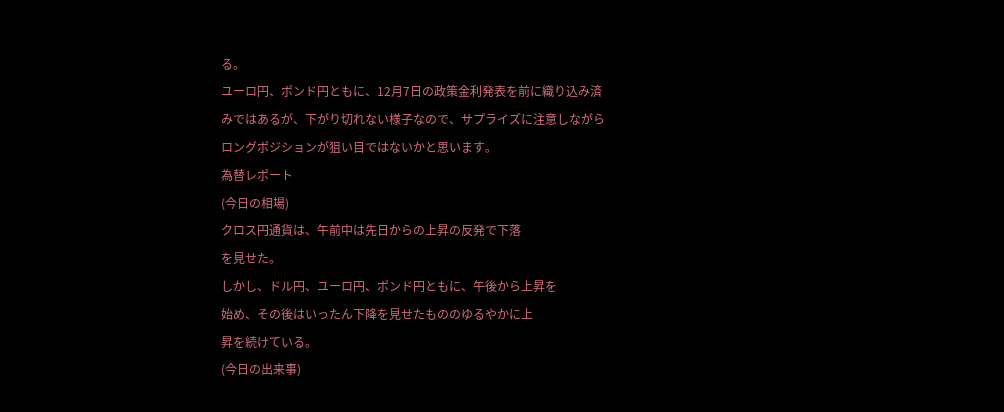る。
ユーロ円、ポンド円ともに、12月7日の政策金利発表を前に織り込み済
みではあるが、下がり切れない様子なので、サプライズに注意しながら
ロングポジションが狙い目ではないかと思います。
為替レポート
(今日の相場)
クロス円通貨は、午前中は先日からの上昇の反発で下落
を見せた。
しかし、ドル円、ユーロ円、ポンド円ともに、午後から上昇を
始め、その後はいったん下降を見せたもののゆるやかに上
昇を続けている。
(今日の出来事)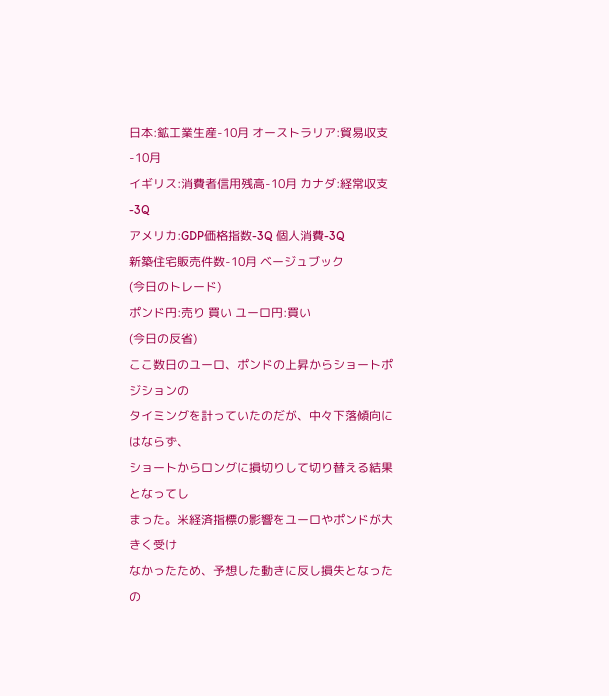日本:鉱工業生産-10月 オーストラリア:貿易収支-10月
イギリス:消費者信用残高-10月 カナダ:経常収支-3Q
アメリカ:GDP価格指数-3Q 個人消費-3Q
新築住宅販売件数-10月 ベージュブック
(今日のトレード)
ポンド円:売り 買い ユーロ円:買い
(今日の反省)
ここ数日のユーロ、ポンドの上昇からショートポジションの
タイミングを計っていたのだが、中々下落傾向にはならず、
ショートからロングに損切りして切り替える結果となってし
まった。米経済指標の影響をユーロやポンドが大きく受け
なかったため、予想した動きに反し損失となったの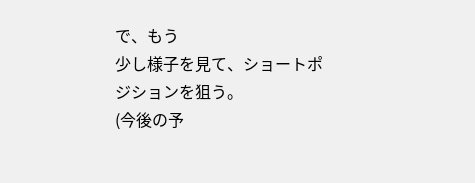で、もう
少し様子を見て、ショートポジションを狙う。
(今後の予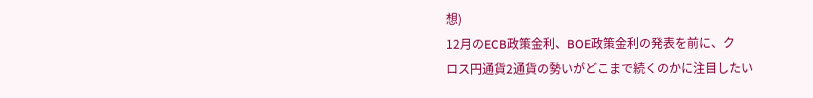想)
12月のECB政策金利、BOE政策金利の発表を前に、ク
ロス円通貨2通貨の勢いがどこまで続くのかに注目したい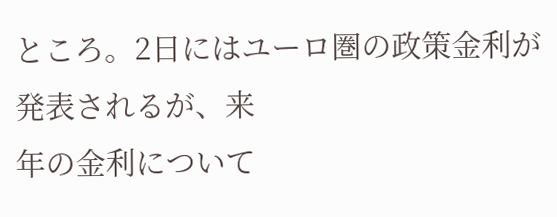ところ。2日にはユーロ圏の政策金利が発表されるが、来
年の金利について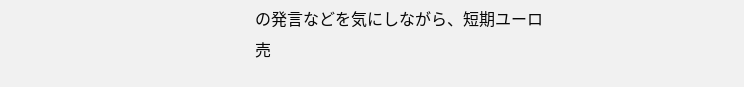の発言などを気にしながら、短期ユーロ
売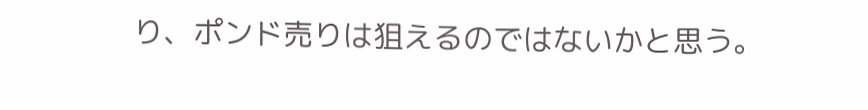り、ポンド売りは狙えるのではないかと思う。